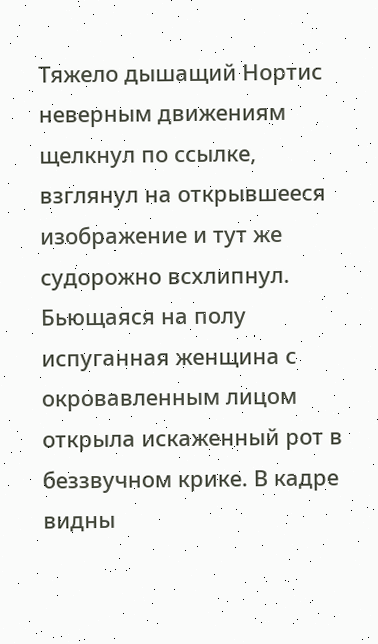Тяжело дышащий Нортис неверным движениям щелкнул по ссылке, взглянул на открывшееся изображение и тут же судорожно всхлипнул.
Бьющаяся на полу испуганная женщина с окровавленным лицом открыла искаженный рот в беззвучном крике. В кадре видны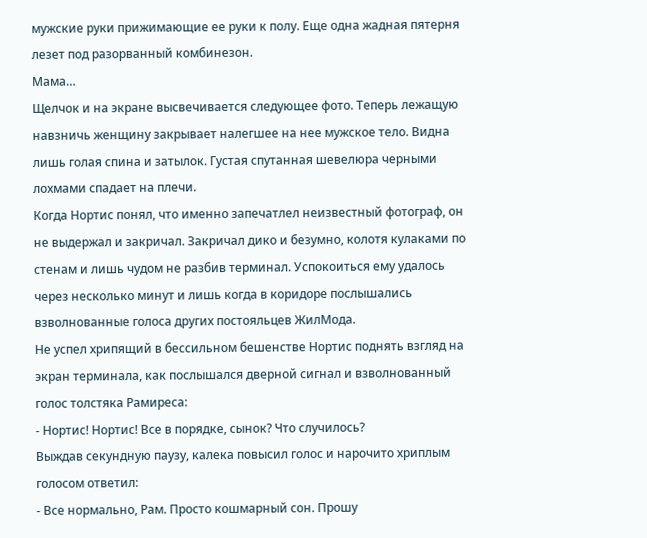мужские руки прижимающие ее руки к полу. Еще одна жадная пятерня лезет под разорванный комбинезон.
Мама…
Щелчок и на экране высвечивается следующее фото. Теперь лежащую навзничь женщину закрывает налегшее на нее мужское тело. Видна лишь голая спина и затылок. Густая спутанная шевелюра черными лохмами спадает на плечи.
Когда Нортис понял, что именно запечатлел неизвестный фотограф, он не выдержал и закричал. Закричал дико и безумно, колотя кулаками по стенам и лишь чудом не разбив терминал. Успокоиться ему удалось через несколько минут и лишь когда в коридоре послышались взволнованные голоса других постояльцев ЖилМода.
Не успел хрипящий в бессильном бешенстве Нортис поднять взгляд на экран терминала, как послышался дверной сигнал и взволнованный голос толстяка Рамиреса:
- Нортис! Нортис! Все в порядке, сынок? Что случилось?
Выждав секундную паузу, калека повысил голос и нарочито хриплым голосом ответил:
- Все нормально, Рам. Просто кошмарный сон. Прошу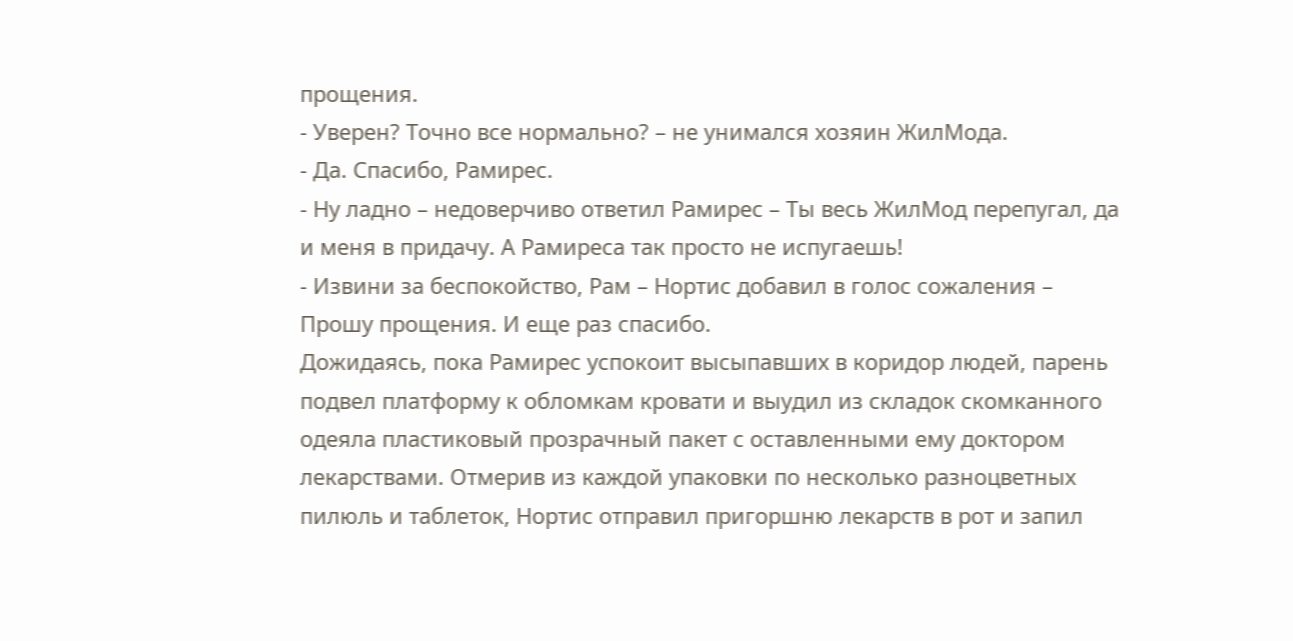прощения.
- Уверен? Точно все нормально? – не унимался хозяин ЖилМода.
- Да. Спасибо, Рамирес.
- Ну ладно – недоверчиво ответил Рамирес – Ты весь ЖилМод перепугал, да и меня в придачу. А Рамиреса так просто не испугаешь!
- Извини за беспокойство, Рам – Нортис добавил в голос сожаления – Прошу прощения. И еще раз спасибо.
Дожидаясь, пока Рамирес успокоит высыпавших в коридор людей, парень подвел платформу к обломкам кровати и выудил из складок скомканного одеяла пластиковый прозрачный пакет с оставленными ему доктором лекарствами. Отмерив из каждой упаковки по несколько разноцветных пилюль и таблеток, Нортис отправил пригоршню лекарств в рот и запил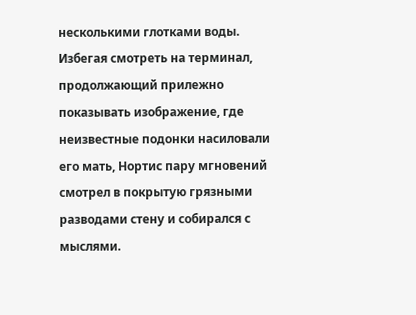несколькими глотками воды. Избегая смотреть на терминал, продолжающий прилежно показывать изображение, где неизвестные подонки насиловали его мать, Нортис пару мгновений смотрел в покрытую грязными разводами стену и собирался с мыслями.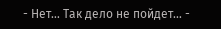- Нет… Так дело не пойдет… -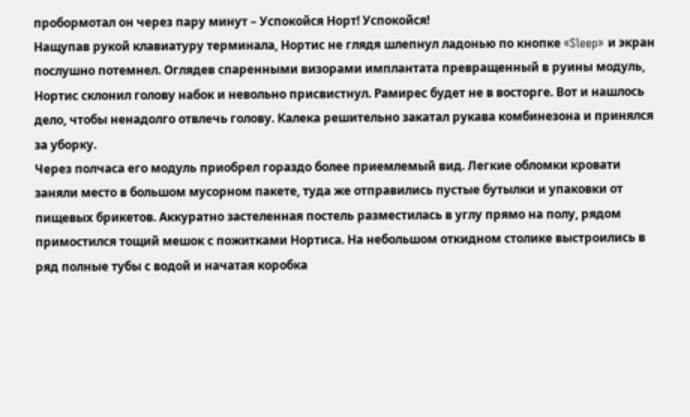пробормотал он через пару минут – Успокойся Норт! Успокойся!
Нащупав рукой клавиатуру терминала, Нортис не глядя шлепнул ладонью по кнопке «Sleep» и экран послушно потемнел. Оглядев спаренными визорами имплантата превращенный в руины модуль, Нортис склонил голову набок и невольно присвистнул. Рамирес будет не в восторге. Вот и нашлось дело, чтобы ненадолго отвлечь голову. Калека решительно закатал рукава комбинезона и принялся за уборку.
Через полчаса его модуль приобрел гораздо более приемлемый вид. Легкие обломки кровати заняли место в большом мусорном пакете, туда же отправились пустые бутылки и упаковки от пищевых брикетов. Аккуратно застеленная постель разместилась в углу прямо на полу, рядом примостился тощий мешок с пожитками Нортиса. На небольшом откидном столике выстроились в ряд полные тубы с водой и начатая коробка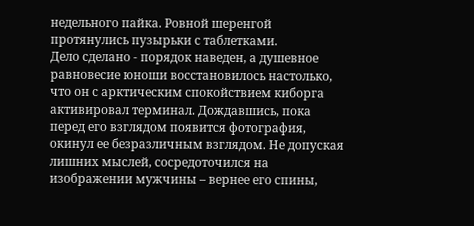недельного пайка. Ровной шеренгой протянулись пузырьки с таблетками.
Дело сделано - порядок наведен, а душевное равновесие юноши восстановилось настолько, что он с арктическим спокойствием киборга активировал терминал. Дождавшись, пока перед его взглядом появится фотография, окинул ее безразличным взглядом. Не допуская лишних мыслей, сосредоточился на изображении мужчины – вернее его спины,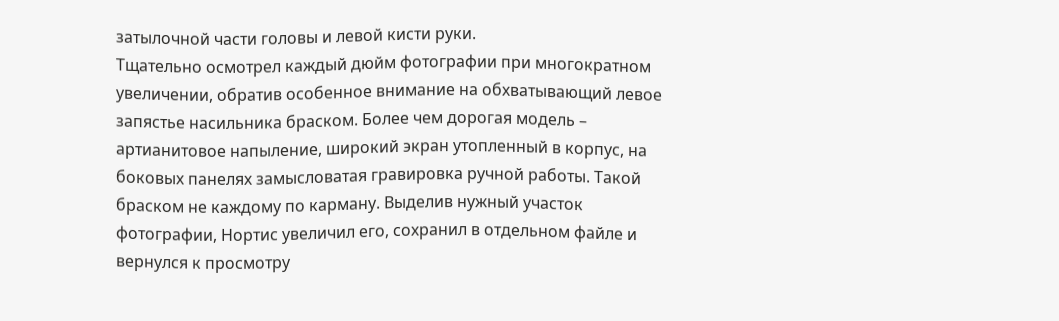затылочной части головы и левой кисти руки.
Тщательно осмотрел каждый дюйм фотографии при многократном увеличении, обратив особенное внимание на обхватывающий левое запястье насильника браском. Более чем дорогая модель – артианитовое напыление, широкий экран утопленный в корпус, на боковых панелях замысловатая гравировка ручной работы. Такой браском не каждому по карману. Выделив нужный участок фотографии, Нортис увеличил его, сохранил в отдельном файле и вернулся к просмотру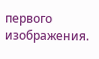первого изображения.